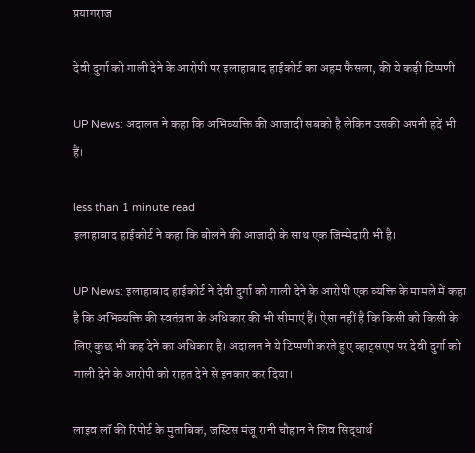प्रयागराज

देवी दुर्गा को गाली देने के आरोपी पर इलाहाबाद हाईकोर्ट का अहम फैसला, की ये कड़ी टिप्पणी

UP News: अदालत ने कहा कि अभिव्यक्ति की आजादी सबको है लेकिन उसकी अपनी हदें भी हैं।

less than 1 minute read
इलाहाबाद हाईकोर्ट ने कहा कि बोलने की आजादी के साथ एक जिम्मेदारी भी है।

UP News: इलाहाबाद हाईकोर्ट ने देवी दुर्गा को गाली देने के आरोपी एक व्यक्ति के मामले में कहा है कि अभिव्यक्ति की स्वतंत्रता के अधिकार की भी सीमाएं हैं। ऐसा नहीं है कि किसी को किसी के लिए कुछ भी कह देने का अधिकार है। अदालत ने ये टिप्पणी करते हुए व्हाट्सएप पर देवी दुर्गा को गाली देने के आरोपी को राहत देने से इनकार कर दिया।

लाइव लॉ की रिपोर्ट के मुताबिक, जस्टिस मंजू रानी चौहान ने शिव सिद्धार्थ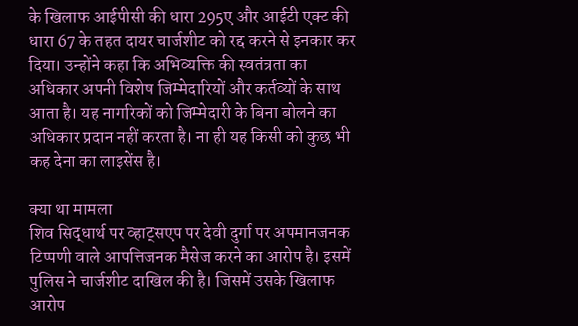के खिलाफ आईपीसी की धारा 295ए और आईटी एक्‍ट की धारा 67 के तहत दायर चार्जशीट को रद्द करने से इनकार कर दिया। उन्होंने कहा कि अभिव्यक्ति की स्वतंत्रता का अधिकार अपनी विशेष जिम्मेदारियों और कर्तव्यों के साथ आता है। यह नागरिकों को जिम्मेदारी के बिना बोलने का अधिकार प्रदान नहीं करता है। ना ही यह किसी को कुछ भी कह देना का लाइसेंस है।

क्या था मामला
शिव सिद्धार्थ पर व्हाट्सएप पर देवी दुर्गा पर अपमानजनक टिप्पणी वाले आपत्तिजनक मैसेज करने का आरोप है। इसमें पुलिस ने चार्जशीट दाखिल की है। जिसमें उसके खिलाफ आरोप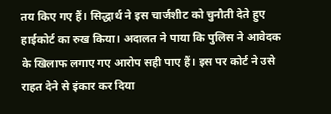तय किए गए हैं। सिद्धार्थ ने इस चार्जशीट को चुनौती देते हुए हाईकोर्ट का रुख किया। अदालत ने पाया कि पुलिस ने आवेदक के खिलाफ लगाए गए आरोप सही पाए हैं। इस पर कोर्ट ने उसे राहत देने से इंकार कर दिया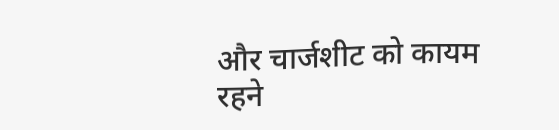और चार्जशीट को कायम रहने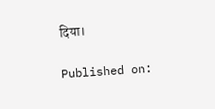दिया।

Published on: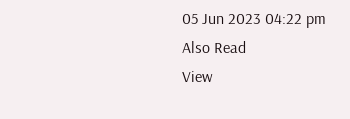05 Jun 2023 04:22 pm
Also Read
View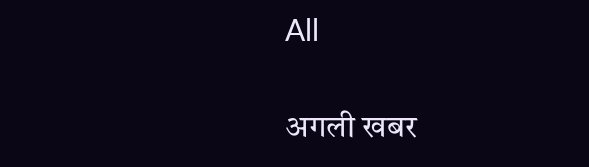All

अगली खबर